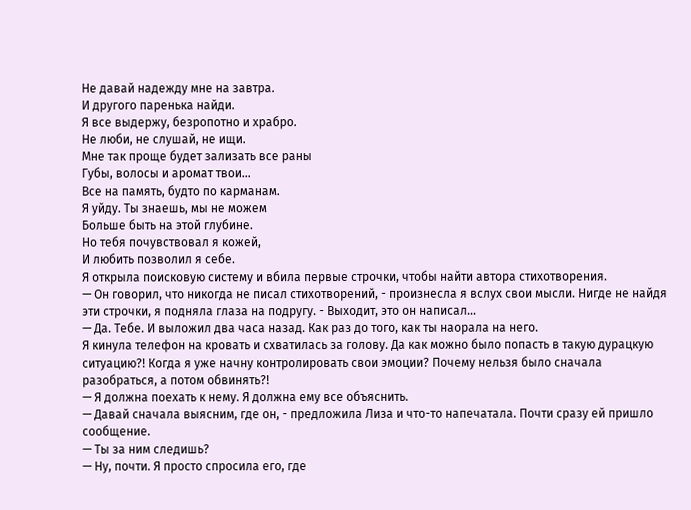Не давай надежду мне на завтра.
И другого паренька найди.
Я все выдержу, безропотно и храбро.
Не люби, не слушай, не ищи.
Мне так проще будет зализать все раны
Губы, волосы и аромат твои…
Все на память, будто по карманам.
Я уйду. Ты знаешь, мы не можем
Больше быть на этой глубине.
Но тебя почувствовал я кожей,
И любить позволил я себе.
Я открыла поисковую систему и вбила первые строчки, чтобы найти автора стихотворения.
— Он говорил, что никогда не писал стихотворений, - произнесла я вслух свои мысли. Нигде не найдя эти строчки, я подняла глаза на подругу. - Выходит, это он написал…
— Да. Тебе. И выложил два часа назад. Как раз до того, как ты наорала на него.
Я кинула телефон на кровать и схватилась за голову. Да как можно было попасть в такую дурацкую ситуацию?! Когда я уже начну контролировать свои эмоции? Почему нельзя было сначала разобраться, а потом обвинять?!
— Я должна поехать к нему. Я должна ему все объяснить.
— Давай сначала выясним, где он, - предложила Лиза и что-то напечатала. Почти сразу ей пришло сообщение.
— Ты за ним следишь?
— Ну, почти. Я просто спросила его, где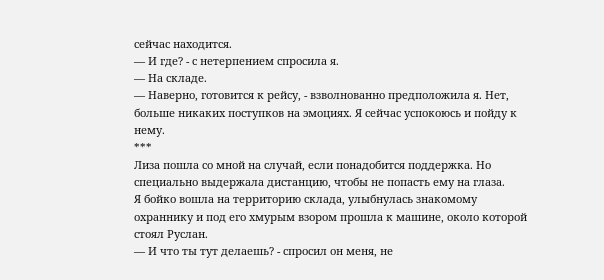сейчас находится.
— И где? - с нетерпением спросила я.
— На складе.
— Наверно, готовится к рейсу, - взволнованно предположила я. Нет, больше никаких поступков на эмоциях. Я сейчас успокоюсь и пойду к нему.
***
Лиза пошла со мной на случай, если понадобится поддержка. Но специально выдержала дистанцию, чтобы не попасть ему на глаза.
Я бойко вошла на территорию склада, улыбнулась знакомому охраннику и под его хмурым взором прошла к машине, около которой стоял Руслан.
— И что ты тут делаешь? - спросил он меня, не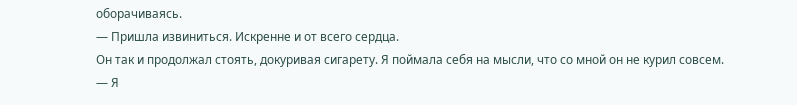оборачиваясь.
— Пришла извиниться. Искренне и от всего сердца.
Он так и продолжал стоять, докуривая сигарету. Я поймала себя на мысли, что со мной он не курил совсем.
— Я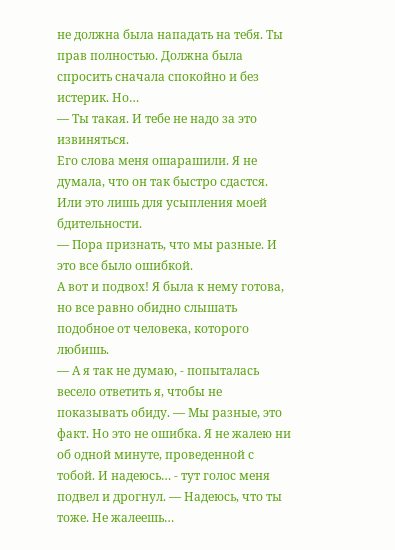не должна была нападать на тебя. Ты прав полностью. Должна была спросить сначала спокойно и без истерик. Но…
— Ты такая. И тебе не надо за это извиняться.
Его слова меня ошарашили. Я не думала, что он так быстро сдастся. Или это лишь для усыпления моей бдительности.
— Пора признать, что мы разные. И это все было ошибкой.
А вот и подвох! Я была к нему готова, но все равно обидно слышать подобное от человека, которого любишь.
— А я так не думаю, - попыталась весело ответить я, чтобы не показывать обиду. — Мы разные, это факт. Но это не ошибка. Я не жалею ни об одной минуте, проведенной с тобой. И надеюсь… - тут голос меня подвел и дрогнул. — Надеюсь, что ты тоже. Не жалеешь…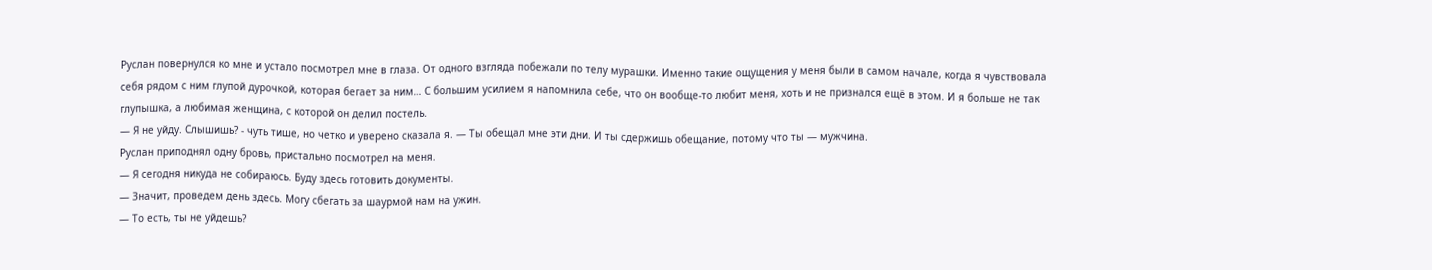Руслан повернулся ко мне и устало посмотрел мне в глаза. От одного взгляда побежали по телу мурашки. Именно такие ощущения у меня были в самом начале, когда я чувствовала себя рядом с ним глупой дурочкой, которая бегает за ним… С большим усилием я напомнила себе, что он вообще-то любит меня, хоть и не признался ещё в этом. И я больше не так глупышка, а любимая женщина, с которой он делил постель.
— Я не уйду. Слышишь? - чуть тише, но четко и уверено сказала я. — Ты обещал мне эти дни. И ты сдержишь обещание, потому что ты — мужчина.
Руслан приподнял одну бровь, пристально посмотрел на меня.
— Я сегодня никуда не собираюсь. Буду здесь готовить документы.
— Значит, проведем день здесь. Могу сбегать за шаурмой нам на ужин.
— То есть, ты не уйдешь?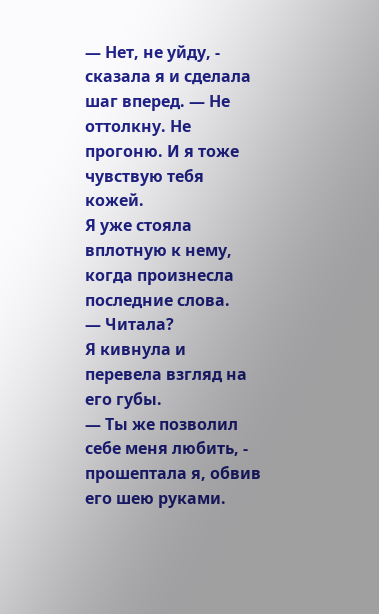— Нет, не уйду, - сказала я и сделала шаг вперед. — Не оттолкну. Не прогоню. И я тоже чувствую тебя кожей.
Я уже стояла вплотную к нему, когда произнесла последние слова.
— Читала?
Я кивнула и перевела взгляд на его губы.
— Ты же позволил себе меня любить, - прошептала я, обвив его шею руками.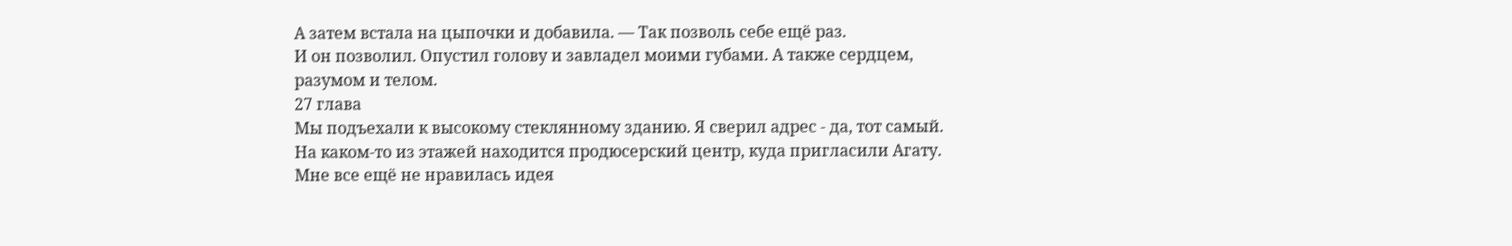А затем встала на цыпочки и добавила. — Так позволь себе ещё раз.
И он позволил. Опустил голову и завладел моими губами. А также сердцем, разумом и телом.
27 глава
Мы подъехали к высокому стеклянному зданию. Я сверил адрес - да, тот самый. На каком-то из этажей находится продюсерский центр, куда пригласили Агату. Мне все ещё не нравилась идея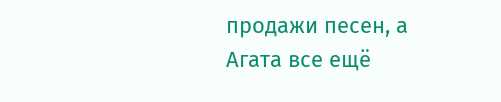продажи песен, а Агата все ещё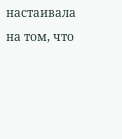настаивала на том, что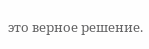это верное решение.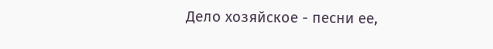Дело хозяйское - песни ее,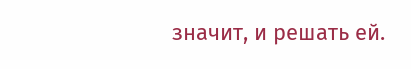значит, и решать ей.